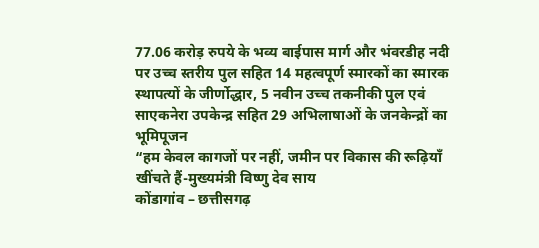77.06 करोड़ रुपये के भव्य बाईपास मार्ग और भंवरडीह नदी पर उच्च स्तरीय पुल सहित 14 महत्वपूर्ण स्मारकों का स्मारक
स्थापत्यों के जीर्णोद्धार, 5 नवीन उच्च तकनीकी पुल एवं साएकनेरा उपकेन्द्र सहित 29 अभिलाषाओं के जनकेन्द्रों का भूमिपूजन
“हम केवल कागजों पर नहीं, जमीन पर विकास की रूढ़ियाँ खींचते हैं-मुख्यमंत्री विष्णु देव साय
कोंडागांव – छत्तीसगढ़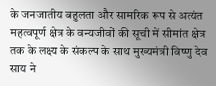के जनजातीय बहुलता और सामरिक रूप से अत्यंत महत्वपूर्ण क्षेत्र के वन्यजीवों की सूची में सीमांत क्षेत्र तक के लक्ष्य के संकल्प के साथ मुख्यमंत्री विष्णु देव साय ने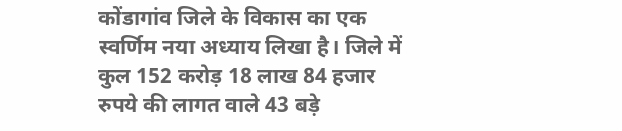कोंडागांव जिले के विकास का एक स्वर्णिम नया अध्याय लिखा है। जिले में कुल 152 करोड़ 18 लाख 84 हजार रुपये की लागत वाले 43 बड़े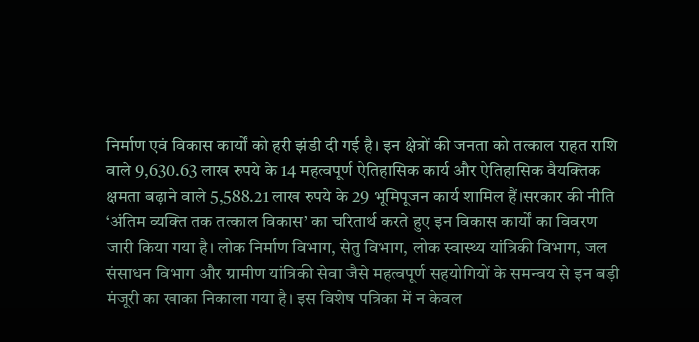निर्माण एवं विकास कार्यों को हरी झंडी दी गई है। इन क्षेत्रों की जनता को तत्काल राहत राशि वाले 9,630.63 लाख रुपये के 14 महत्वपूर्ण ऐतिहासिक कार्य और ऐतिहासिक वैयक्तिक क्षमता बढ़ाने वाले 5,588.21 लाख रुपये के 29 भूमिपूजन कार्य शामिल हैं।सरकार की नीति ‘अंतिम व्यक्ति तक तत्काल विकास’ का चरितार्थ करते हुए इन विकास कार्यों का विवरण जारी किया गया है। लोक निर्माण विभाग, सेतु विभाग, लोक स्वास्थ्य यांत्रिकी विभाग, जल संसाधन विभाग और ग्रामीण यांत्रिकी सेवा जैसे महत्वपूर्ण सहयोगियों के समन्वय से इन बड़ी मंजूरी का खाका निकाला गया है। इस विशेष पत्रिका में न केवल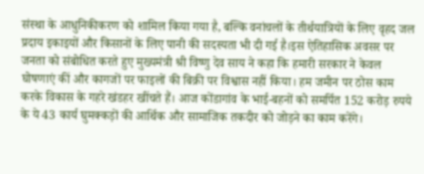संस्था के आधुनिकीकरण को शामिल किया गया है, बल्कि वनांचलों के तीर्थयात्रियों के लिए वृहद जल प्रदाय इकाइयों और किसानों के लिए पानी की सदस्यता भी दी गई है।इस ऐतिहासिक अवसर पर जनता को संबोधित करते हुए मुख्यमंत्री श्री विष्णु देव साय ने कहा कि हमारी सरकार ने केवल घोषणाएं कीं और कागजों पर फाइलों की बिक्री पर विश्वास नहीं किया। हम जमीन पर ठोस काम करके विकास के गहरे खंडहर खींचते हैं। आज कोंडागांव के भाई-बहनों को समर्पित 152 करोड़ रुपये के ये 43 कार्य घुमक्कड़ों की आर्थिक और सामाजिक तकदीर को जोड़ने का काम करेंगे।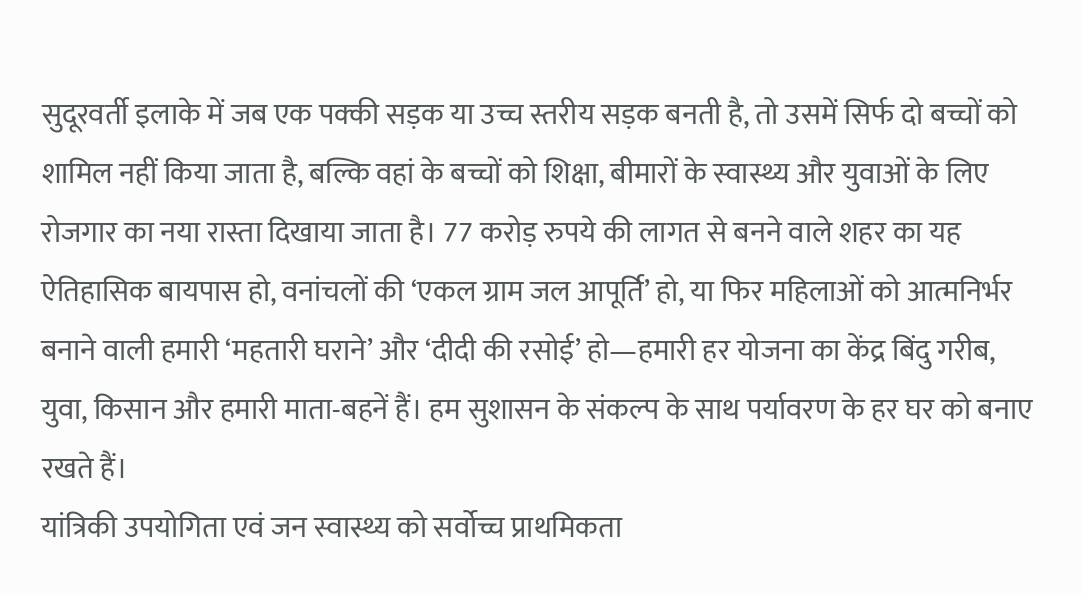सुदूरवर्ती इलाके में जब एक पक्की सड़क या उच्च स्तरीय सड़क बनती है, तो उसमें सिर्फ दो बच्चों को शामिल नहीं किया जाता है, बल्कि वहां के बच्चों को शिक्षा, बीमारों के स्वास्थ्य और युवाओं के लिए रोजगार का नया रास्ता दिखाया जाता है। 77 करोड़ रुपये की लागत से बनने वाले शहर का यह ऐतिहासिक बायपास हो, वनांचलों की ‘एकल ग्राम जल आपूर्ति’ हो, या फिर महिलाओं को आत्मनिर्भर बनाने वाली हमारी ‘महतारी घराने’ और ‘दीदी की रसोई’ हो—हमारी हर योजना का केंद्र बिंदु गरीब, युवा, किसान और हमारी माता-बहनें हैं। हम सुशासन के संकल्प के साथ पर्यावरण के हर घर को बनाए रखते हैं।
यांत्रिकी उपयोगिता एवं जन स्वास्थ्य को सर्वोच्च प्राथमिकता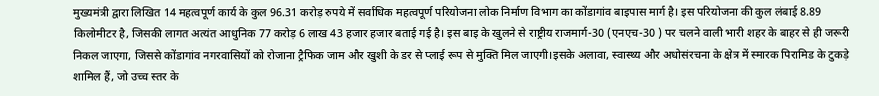मुख्यमंत्री द्वारा लिखित 14 महत्वपूर्ण कार्य के कुल 96.31 करोड़ रुपये में सर्वाधिक महत्वपूर्ण परियोजना लोक निर्माण विभाग का कोंडागांव बाइपास मार्ग है। इस परियोजना की कुल लंबाई 8.89 किलोमीटर है, जिसकी लागत अत्यंत आधुनिक 77 करोड़ 6 लाख 43 हजार हजार बताई गई है। इस बाइ के खुलने से राष्ट्रीय राजमार्ग-30 (एनएच-30 ) पर चलने वाली भारी शहर के बाहर से ही जरूरी निकल जाएगा, जिससे कोंडागांव नगरवासियों को रोजाना ट्रैफिक जाम और खुशी के डर से प्लाई रूप से मुक्ति मिल जाएगी।इसके अलावा, स्वास्थ्य और अधोसंरचना के क्षेत्र में स्मारक पिरामिड के टुकड़े शामिल हैं, जो उच्च स्तर के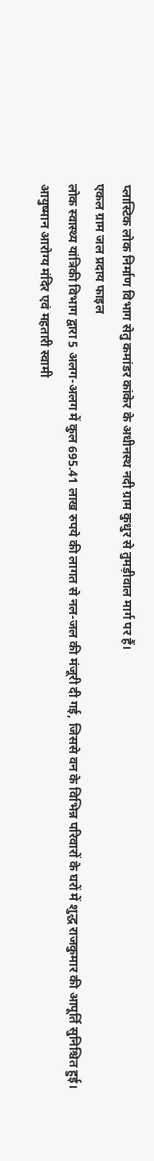प्लास्टिक लोक निर्माण विभाग सेतु कमांडर कांकेर के अधीनस्थ नदी ग्राम कुधुर से तुमड़ीवाल मार्ग पर हैं।
एकल ग्राम जल प्रदाय फाइल
लोक स्वास्थ्य यांत्रिकी विभाग द्वारा 5 अलग-अलग में कुल 695.41 लाख रुपये की लागत से नल-जल की मंजूरी दी गई, जिससे वन के विभिन्न परिवारों के घरों में शुद्ध राजकुमार की आपूर्ति सुनिश्चित हुई।
आयुष्मान आरोग्य मंदिर एवं महतारी स्वामी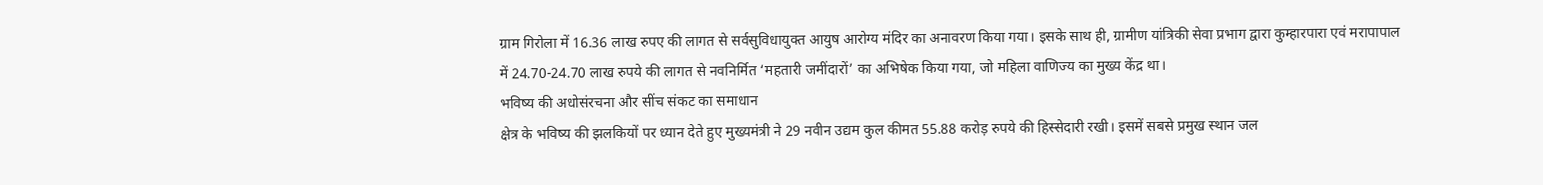ग्राम गिरोला में 16.36 लाख रुपए की लागत से सर्वसुविधायुक्त आयुष आरोग्य मंदिर का अनावरण किया गया। इसके साथ ही, ग्रामीण यांत्रिकी सेवा प्रभाग द्वारा कुम्हारपारा एवं मरापापाल में 24.70-24.70 लाख रुपये की लागत से नवनिर्मित ‘महतारी जमींदारों’ का अभिषेक किया गया, जो महिला वाणिज्य का मुख्य केंद्र था।
भविष्य की अधोसंरचना और सींच संकट का समाधान
क्षेत्र के भविष्य की झलकियों पर ध्यान देते हुए मुख्यमंत्री ने 29 नवीन उद्यम कुल कीमत 55.88 करोड़ रुपये की हिस्सेदारी रखी। इसमें सबसे प्रमुख स्थान जल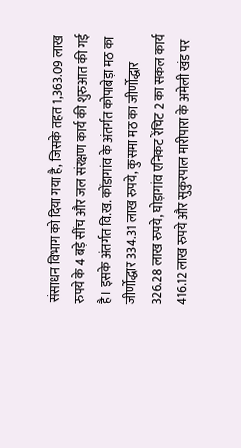संसाधन विभाग को दिया गया है, जिसके तहत 1,363.09 लाख रुपये के 4 बड़े सींच और जल संरक्षण कार्य की शुरुआत की गई है। इसके अंतर्गत वि.ख. कोंडागांव के अंतर्गत कोपाबेड़ा मठ का जीर्णोद्धार 334.31 लाख रुपये, कुसमा मठ का जीर्णोद्धार 326.28 लाख रुपये, घोड़ागांव एनिकट रेंचिट 2 का सकल कार्य 416.12 लाख रुपये और सुकुरपाल मारीपारा के अमेली खंड पर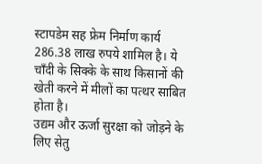स्टापडेम सह फ्रेम निर्माण कार्य 286.38 लाख रुपये शामिल है। ये चाँदी के सिक्के के साथ किसानों की खेती करने में मीलों का पत्थर साबित होता है।
उद्यम और ऊर्जा सुरक्षा को जोड़ने के लिए सेतु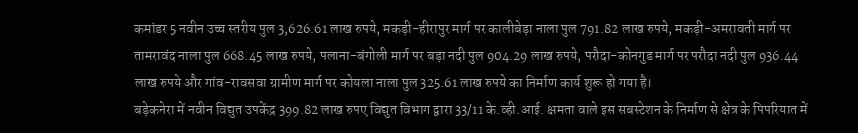कमांडर 5 नवीन उच्च स्तरीय पुल 3,626.61 लाख रुपये, मकड़ी-हीरापुर मार्ग पर कालीबेड़ा नाला पुल 791.82 लाख रुपये, मकड़ी-अमरावती मार्ग पर तामरावंद नाला पुल 668.45 लाख रुपये, पलाना-बंगोली मार्ग पर बड़ा नदी पुल 904.29 लाख रुपये, परौदा-कोनगुड मार्ग पर परौदा नदी पुल 936.44 लाख रुपये और गांव-रावसवा ग्रामीण मार्ग पर कोयला नाला पुल 325.61 लाख रुपये का निर्माण कार्य शुरू हो गया है।
बड़ेकनेरा में नवीन विद्युत उपकेंद्र 399.82 लाख रुपए विद्युत विभाग द्वारा 33/11 के.व्ही.आई. क्षमता वाले इस सबस्टेशन के निर्माण से क्षेत्र के पिपरियात में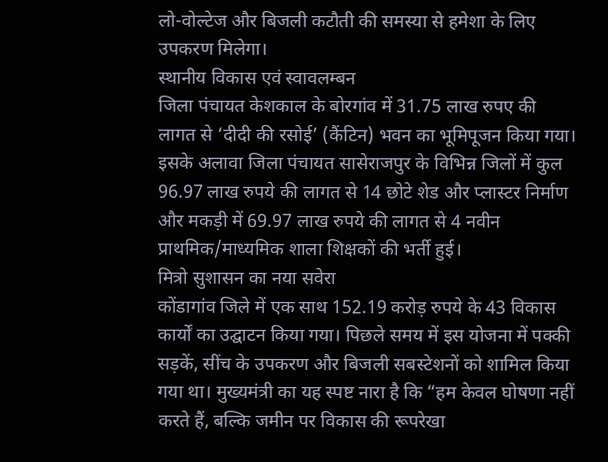लो-वोल्टेज और बिजली कटौती की समस्या से हमेशा के लिए उपकरण मिलेगा।
स्थानीय विकास एवं स्वावलम्बन
जिला पंचायत केशकाल के बोरगांव में 31.75 लाख रुपए की लागत से ‘दीदी की रसोई’ (कैंटिन) भवन का भूमिपूजन किया गया। इसके अलावा जिला पंचायत सासेराजपुर के विभिन्न जिलों में कुल 96.97 लाख रुपये की लागत से 14 छोटे शेड और प्लास्टर निर्माण और मकड़ी में 69.97 लाख रुपये की लागत से 4 नवीन प्राथमिक/माध्यमिक शाला शिक्षकों की भर्ती हुई।
मित्रो सुशासन का नया सवेरा
कोंडागांव जिले में एक साथ 152.19 करोड़ रुपये के 43 विकास कार्यों का उद्घाटन किया गया। पिछले समय में इस योजना में पक्की सड़कें, सींच के उपकरण और बिजली सबस्टेशनों को शामिल किया गया था। मुख्यमंत्री का यह स्पष्ट नारा है कि “हम केवल घोषणा नहीं करते हैं, बल्कि जमीन पर विकास की रूपरेखा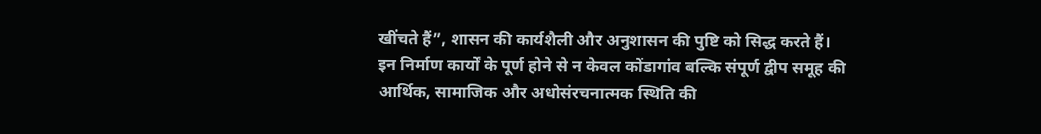खींचते हैं”, शासन की कार्यशैली और अनुशासन की पुष्टि को सिद्ध करते हैं। इन निर्माण कार्यों के पूर्ण होने से न केवल कोंडागांव बल्कि संपूर्ण द्वीप समूह की आर्थिक, सामाजिक और अधोसंरचनात्मक स्थिति की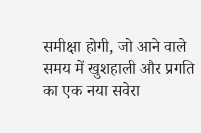समीक्षा होगी, जो आने वाले समय में खुशहाली और प्रगति का एक नया सवेरा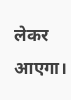लेकर आएगा।